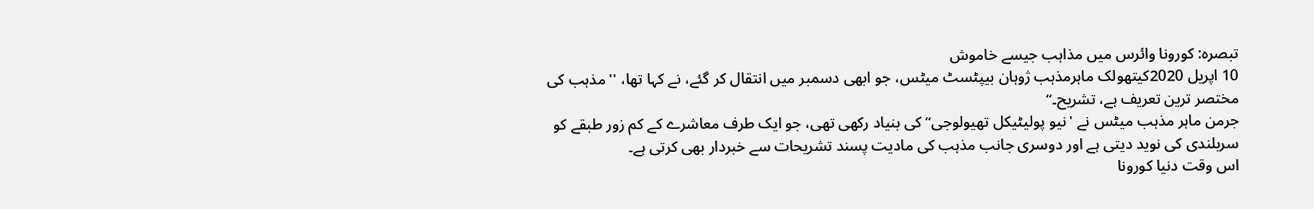تبصرہ: کورونا وائرس میں مذاہب جیسے خاموش
10 اپریل 2020کیتھولک ماہرمذہب ژوہان بیپٹسٹ میٹس، جو ابھی دسمبر میں انتقال کر گئے، نے کہا تھا، ''مذہب کی مختصر ترین تعریف ہے، تشریح۔‘‘
جرمن ماہر مذہب میٹس نے 'نیو پولیٹیکل تھیولوجی‘‘ کی بنیاد رکھی تھی، جو ایک طرف معاشرے کے کم زور طبقے کو سربلندی کی نوید دیتی ہے اور دوسری جانب مذہب کی مادیت پسند تشریحات سے خبردار بھی کرتی ہے۔
اس وقت دنیا کورونا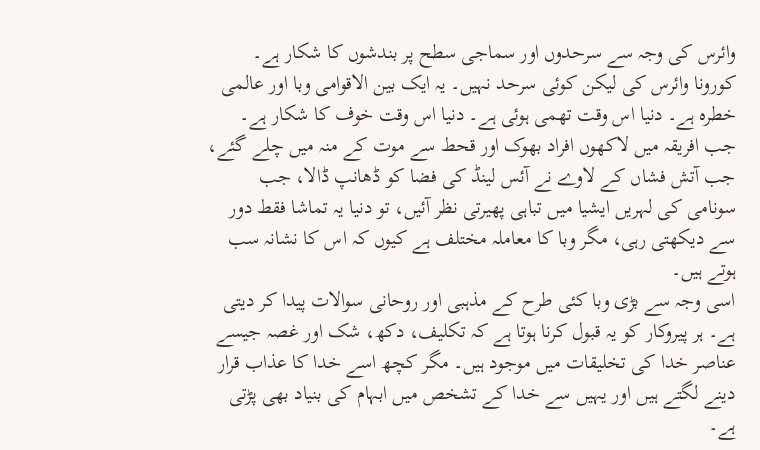وائرس کی وجہ سے سرحدوں اور سماجی سطح پر بندشوں کا شکار ہے۔ کورونا وائرس کی لیکن کوئی سرحد نہیں۔ یہ ایک بین الاقوامی وبا اور عالمی خطرہ ہے۔ دنیا اس وقت تھمی ہوئی ہے۔ دنیا اس وقت خوف کا شکار ہے۔
جب افریقہ میں لاکھوں افراد بھوک اور قحط سے موت کے منہ میں چلے گئے، جب آتش فشاں کے لاوے نے آئس لینڈ کی فضا کو ڈھانپ ڈالا، جب سونامی کی لہریں ایشیا میں تباہی پھیرتی نظر آئیں، تو دنیا یہ تماشا فقط دور سے دیکھتی رہی، مگر وبا کا معاملہ مختلف ہے کیوں کہ اس کا نشانہ سب ہوتے ہیں۔
اسی وجہ سے بڑی وبا کئی طرح کے مذہبی اور روحانی سوالات پیدا کر دیتی ہے۔ ہر پیروکار کو یہ قبول کرنا ہوتا ہے کہ تکلیف، دکھ، شک اور غصہ جیسے عناصر خدا کی تخلیقات میں موجود ہیں۔ مگر کچھ اسے خدا کا عذاب قرار دینے لگتے ہیں اور یہیں سے خدا کے تشخص میں ابہام کی بنیاد بھی پڑتی ہے۔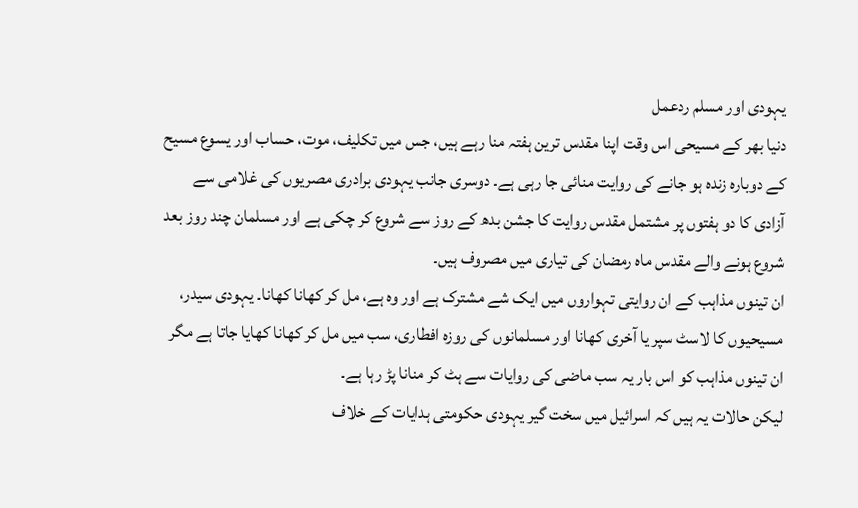یہودی اور مسلم ردعمل
دنیا بھر کے مسیحی اس وقت اپنا مقدس ترین ہفتہ منا رہے ہیں، جس میں تکلیف، موت، حساب اور یسوع مسیح کے دوبارہ زندہ ہو جانے کی روایت منائی جا رہی ہے۔ دوسری جانب یہودی برادری مصریوں کی غلامی سے آزادی کا دو ہفتوں پر مشتمل مقدس روایت کا جشن بدھ کے روز سے شروع کر چکی ہے اور مسلمان چند روز بعد شروع ہونے والے مقدس ماہ رمضان کی تیاری میں مصروف ہیں۔
ان تینوں مذاہب کے ان روایتی تہواروں میں ایک شے مشترک ہے اور وہ ہے، مل کر کھانا کھانا۔ یہودی سیدر، مسیحیوں کا لاسٹ سپر یا آخری کھانا اور مسلمانوں کی روزہ افطاری، سب میں مل کر کھانا کھایا جاتا ہے مگر ان تینوں مذاہب کو اس بار یہ سب ماضی کی روایات سے ہٹ کر منانا پڑ رہا ہے۔
لیکن حالات یہ ہیں کہ اسرائیل میں سخت گیر یہودی حکومتی ہدایات کے خلاف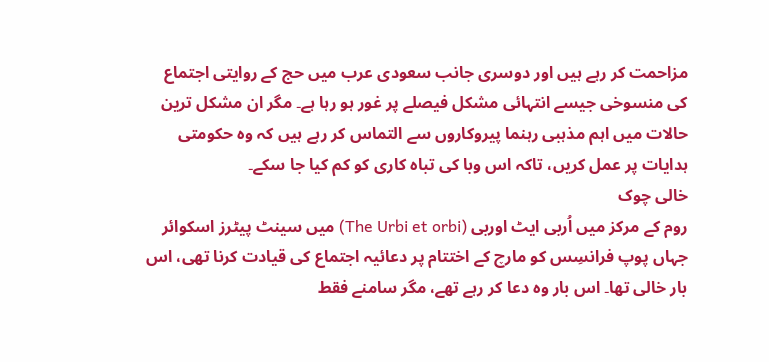مزاحمت کر رہے ہیں اور دوسری جانب سعودی عرب میں حج کے روایتی اجتماع کی منسوخی جیسے انتہائی مشکل فیصلے پر غور ہو رہا ہے۔ مگر ان مشکل ترین حالات میں اہم مذہبی رہنما پیروکاروں سے التماس کر رہے ہیں کہ وہ حکومتی ہدایات پر عمل کریں، تاکہ اس وبا کی تباہ کاری کو کم کیا جا سکے۔
خالی چوک
روم کے مرکز میں اُربی ایٹ اوربی (The Urbi et orbi) میں سینٹ پیٹرز اسکوائر جہاں پوپ فرانسِس کو مارچ کے اختتام پر دعائیہ اجتماع کی قیادت کرنا تھی، اس بار خالی تھا۔ اس بار وہ دعا کر رہے تھے، مگر سامنے فقط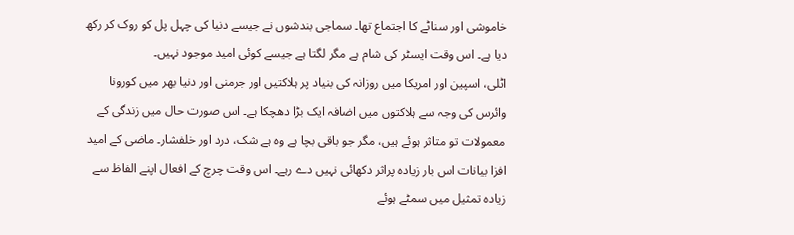خاموشی اور سناٹے کا اجتماع تھا۔ سماجی بندشوں نے جیسے دنیا کی چہل پل کو روک کر رکھ دیا ہے۔ اس وقت ایسٹر کی شام ہے مگر لگتا ہے جیسے کوئی امید موجود نہیں۔
اٹلی، اسپین اور امریکا میں روزانہ کی بنیاد پر ہلاکتیں اور جرمنی اور دنیا بھر میں کورونا وائرس کی وجہ سے ہلاکتوں میں اضافہ ایک بڑا دھچکا ہے۔ اس صورت حال میں زندگی کے معمولات تو متاثر ہوئے ہیں، مگر جو باقی بچا ہے وہ ہے شک، درد اور خلفشار۔ ماضی کے امید افزا بیانات اس بار زیادہ پراثر دکھائی نہیں دے رہے۔ اس وقت چرچ کے افعال اپنے الفاظ سے زیادہ تمثیل میں سمٹے ہوئے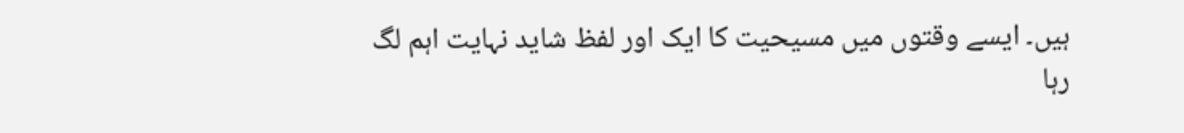ہیں۔ ایسے وقتوں میں مسیحیت کا ایک اور لفظ شاید نہایت اہم لگ رہا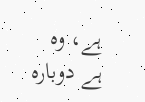ہے، وہ ہے دوبارہ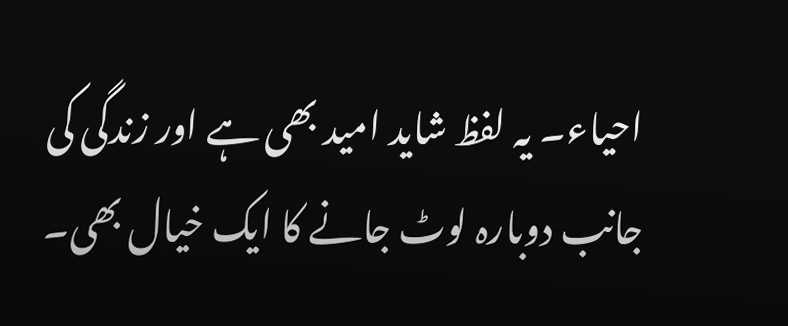احیاء۔ یہ لفظ شاید امید بھی ہے اور زندگی کی جانب دوبارہ لوٹ جانے کا ایک خیال بھی۔